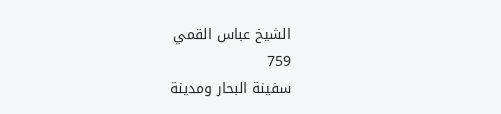الشيخ عباس القمي
759
سفينة البحار ومدينة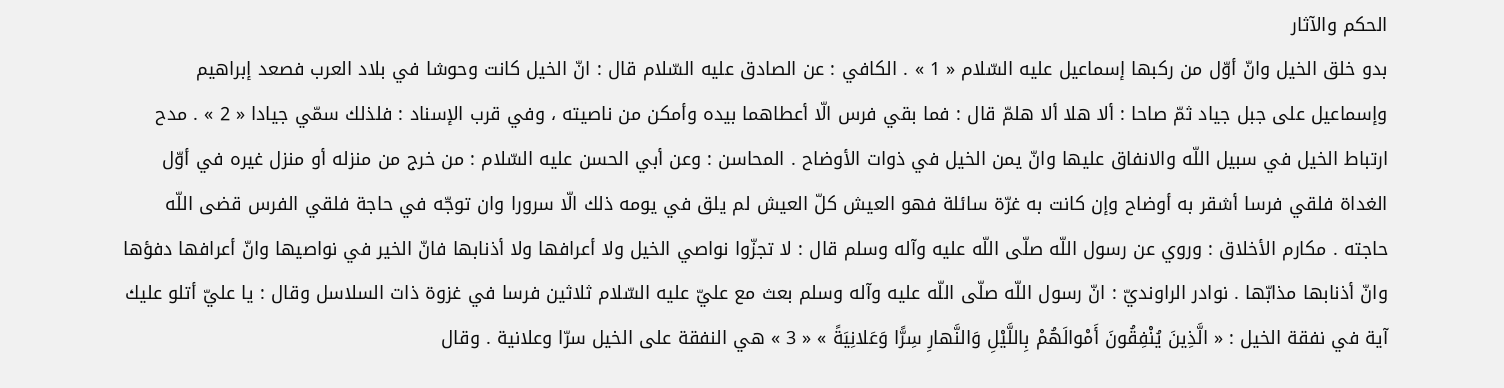الحكم والآثار
بدو خلق الخيل وانّ أوّل من ركبها إسماعيل عليه السّلام « 1 » . الكافي : عن الصادق عليه السّلام قال : انّ الخيل كانت وحوشا في بلاد العرب فصعد إبراهيم وإسماعيل على جبل جياد ثمّ صاحا : ألا هلا ألا هلمّ قال : فما بقي فرس الّا أعطاهما بيده وأمكن من ناصيته ، وفي قرب الإسناد : فلذلك سمّي جيادا « 2 » . مدح ارتباط الخيل في سبيل اللّه والانفاق عليها وانّ يمن الخيل في ذوات الأوضاح . المحاسن : وعن أبي الحسن عليه السّلام : من خرج من منزله أو منزل غيره في أوّل الغداة فلقي فرسا أشقر به أوضاح وإن كانت به غرّة سائلة فهو العيش كلّ العيش لم يلق في يومه ذلك الّا سرورا وان توجّه في حاجة فلقي الفرس قضى اللّه حاجته . مكارم الأخلاق : وروي عن رسول اللّه صلّى اللّه عليه وآله وسلم قال : لا تجزّوا نواصي الخيل ولا أعرافها ولا أذنابها فانّ الخير في نواصيها وانّ أعرافها دفؤها وانّ أذنابها مذابّها . نوادر الراونديّ : انّ رسول اللّه صلّى اللّه عليه وآله وسلم بعث مع عليّ عليه السّلام ثلاثين فرسا في غزوة ذات السلاسل وقال : يا عليّ أتلو عليك آية في نفقة الخيل : « الَّذِينَ يُنْفِقُونَ أَمْوالَهُمْ بِاللَّيْلِ وَالنَّهارِ سِرًّا وَعَلانِيَةً » « 3 » هي النفقة على الخيل سرّا وعلانية . وقال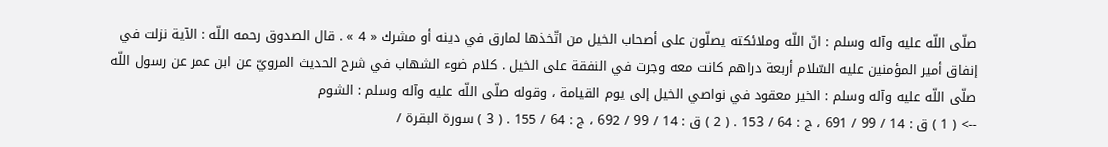صلّى اللّه عليه وآله وسلم : انّ اللّه وملائكته يصلّون على أصحاب الخيل من اتّخذها لمارق في دينه أو مشرك « 4 » . قال الصدوق رحمه اللّه : الآية نزلت في إنفاق أمير المؤمنين عليه السّلام أربعة دراهم كانت معه وجرت في النفقة على الخيل . كلام ضوء الشهاب في شرح الحديث المرويّ عن ابن عمر عن رسول اللّه صلّى اللّه عليه وآله وسلم : الخير معقود في نواصي الخيل إلى يوم القيامة ، وقوله صلّى اللّه عليه وآله وسلم : الشوم
--> ( 1 ) ق : 14 / 99 / 691 ، ج : 64 / 153 . ( 2 ) ق : 14 / 99 / 692 ، ج : 64 / 155 . ( 3 ) سورة البقرة /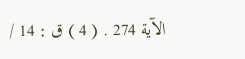الآية 274 . ( 4 ) ق : 14 /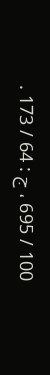100 / 695 ، ج : 64 / 173 .